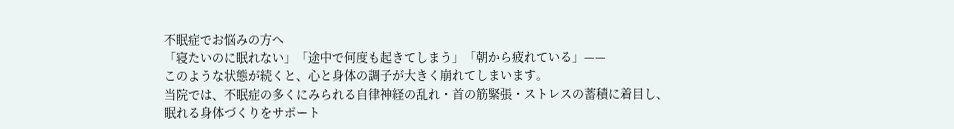不眠症でお悩みの方へ
「寝たいのに眠れない」「途中で何度も起きてしまう」「朝から疲れている」——
このような状態が続くと、心と身体の調子が大きく崩れてしまいます。
当院では、不眠症の多くにみられる自律神経の乱れ・首の筋緊張・ストレスの蓄積に着目し、
眠れる身体づくりをサポート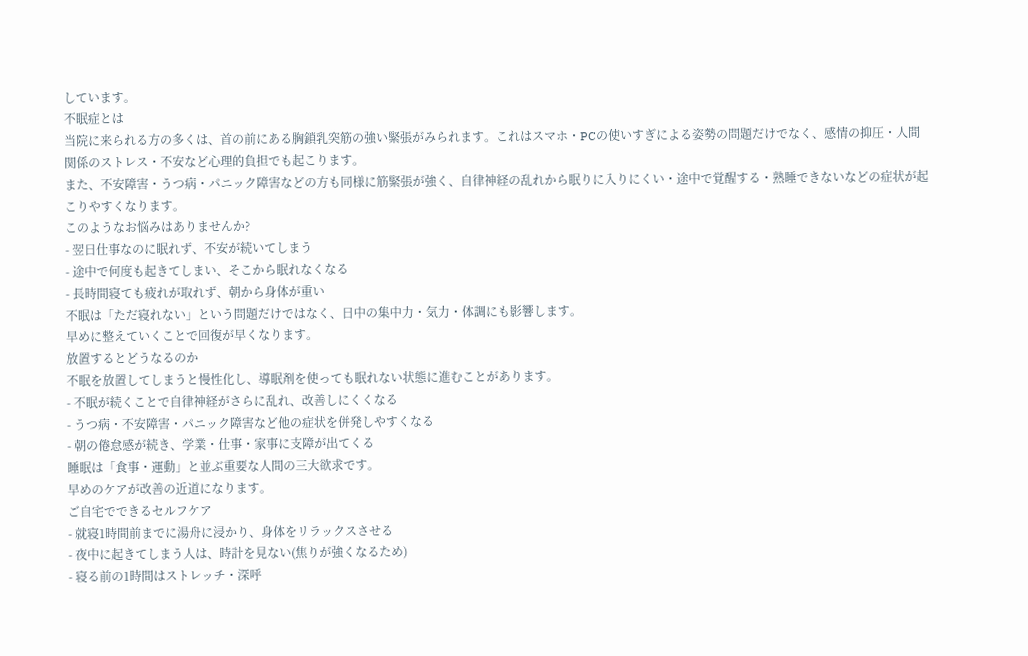しています。
不眠症とは
当院に来られる方の多くは、首の前にある胸鎖乳突筋の強い緊張がみられます。これはスマホ・PCの使いすぎによる姿勢の問題だけでなく、感情の抑圧・人間関係のストレス・不安など心理的負担でも起こります。
また、不安障害・うつ病・パニック障害などの方も同様に筋緊張が強く、自律神経の乱れから眠りに入りにくい・途中で覚醒する・熟睡できないなどの症状が起こりやすくなります。
このようなお悩みはありませんか?
- 翌日仕事なのに眠れず、不安が続いてしまう
- 途中で何度も起きてしまい、そこから眠れなくなる
- 長時間寝ても疲れが取れず、朝から身体が重い
不眠は「ただ寝れない」という問題だけではなく、日中の集中力・気力・体調にも影響します。
早めに整えていくことで回復が早くなります。
放置するとどうなるのか
不眠を放置してしまうと慢性化し、導眠剤を使っても眠れない状態に進むことがあります。
- 不眠が続くことで自律神経がさらに乱れ、改善しにくくなる
- うつ病・不安障害・パニック障害など他の症状を併発しやすくなる
- 朝の倦怠感が続き、学業・仕事・家事に支障が出てくる
睡眠は「食事・運動」と並ぶ重要な人間の三大欲求です。
早めのケアが改善の近道になります。
ご自宅でできるセルフケア
- 就寝1時間前までに湯舟に浸かり、身体をリラックスさせる
- 夜中に起きてしまう人は、時計を見ない(焦りが強くなるため)
- 寝る前の1時間はストレッチ・深呼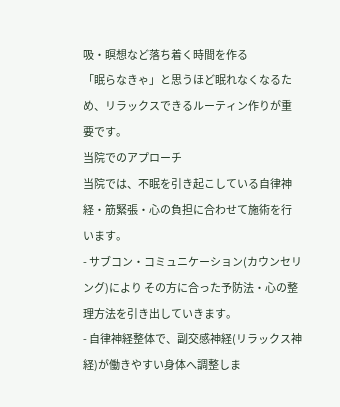吸・瞑想など落ち着く時間を作る
「眠らなきゃ」と思うほど眠れなくなるため、リラックスできるルーティン作りが重要です。
当院でのアプローチ
当院では、不眠を引き起こしている自律神経・筋緊張・心の負担に合わせて施術を行います。
- サブコン・コミュニケーション(カウンセリング)により その方に合った予防法・心の整理方法を引き出していきます。
- 自律神経整体で、副交感神経(リラックス神経)が働きやすい身体へ調整しま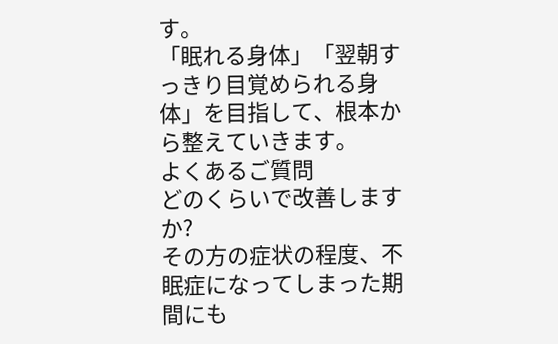す。
「眠れる身体」「翌朝すっきり目覚められる身体」を目指して、根本から整えていきます。
よくあるご質問
どのくらいで改善しますか?
その方の症状の程度、不眠症になってしまった期間にも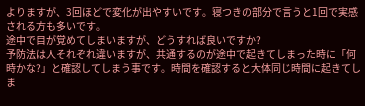よりますが、3回ほどで変化が出やすいです。寝つきの部分で言うと1回で実感される方も多いです。
途中で目が覚めてしまいますが、どうすれば良いですか?
予防法は人それぞれ違いますが、共通するのが途中で起きてしまった時に「何時かな?」と確認してしまう事です。時間を確認すると大体同じ時間に起きてしま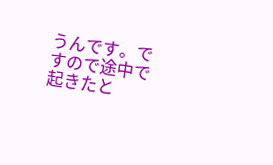うんです。ですので途中で起きたと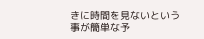きに時間を見ないという事が簡単な予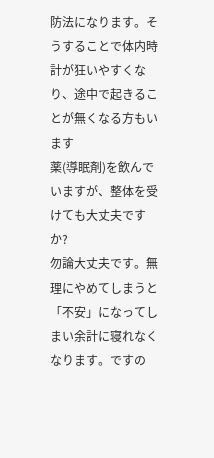防法になります。そうすることで体内時計が狂いやすくなり、途中で起きることが無くなる方もいます
薬(導眠剤)を飲んでいますが、整体を受けても大丈夫ですか?
勿論大丈夫です。無理にやめてしまうと「不安」になってしまい余計に寝れなくなります。ですの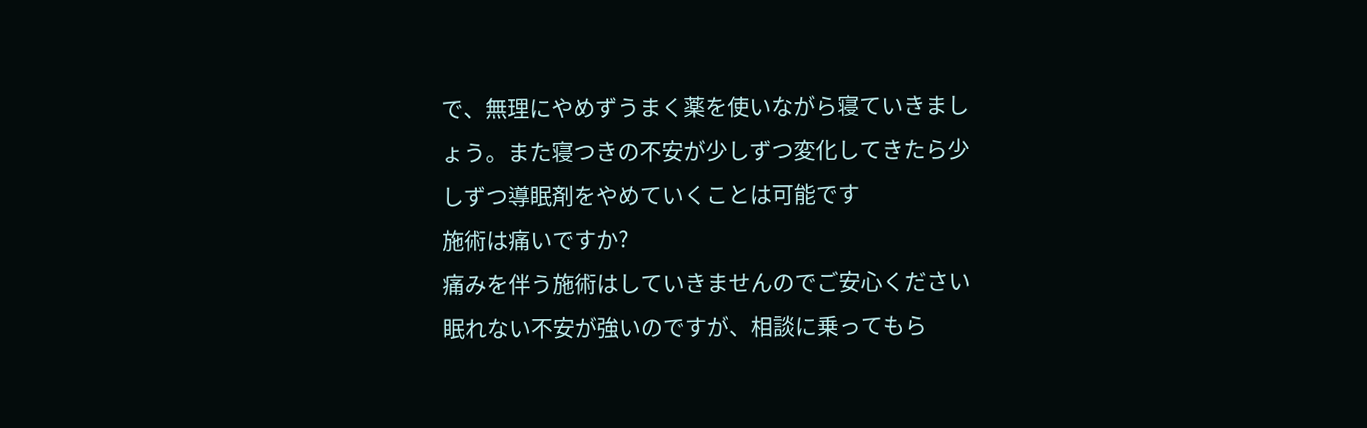で、無理にやめずうまく薬を使いながら寝ていきましょう。また寝つきの不安が少しずつ変化してきたら少しずつ導眠剤をやめていくことは可能です
施術は痛いですか?
痛みを伴う施術はしていきませんのでご安心ください
眠れない不安が強いのですが、相談に乗ってもら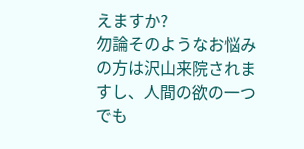えますか?
勿論そのようなお悩みの方は沢山来院されますし、人間の欲の一つでも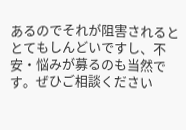あるのでそれが阻害されるととてもしんどいですし、不安・悩みが募るのも当然です。ぜひご相談ください